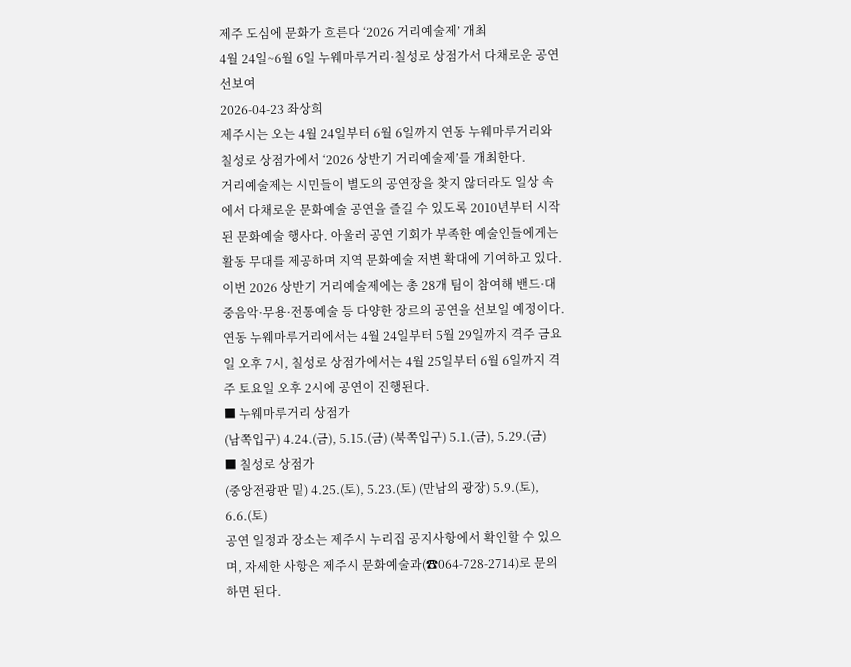제주 도심에 문화가 흐른다 ‘2026 거리예술제’ 개최
4월 24일~6월 6일 누웨마루거리·칠성로 상점가서 다채로운 공연 선보여
2026-04-23 좌상희
제주시는 오는 4월 24일부터 6월 6일까지 연동 누웨마루거리와 칠성로 상점가에서 ‘2026 상반기 거리예술제’를 개최한다.
거리예술제는 시민들이 별도의 공연장을 찾지 않더라도 일상 속에서 다채로운 문화예술 공연을 즐길 수 있도록 2010년부터 시작된 문화예술 행사다. 아울러 공연 기회가 부족한 예술인들에게는 활동 무대를 제공하며 지역 문화예술 저변 확대에 기여하고 있다.
이번 2026 상반기 거리예술제에는 총 28개 팀이 참여해 밴드·대중음악·무용·전통예술 등 다양한 장르의 공연을 선보일 예정이다.
연동 누웨마루거리에서는 4월 24일부터 5월 29일까지 격주 금요일 오후 7시, 칠성로 상점가에서는 4월 25일부터 6월 6일까지 격주 토요일 오후 2시에 공연이 진행된다.
■ 누웨마루거리 상점가
(남쪽입구) 4.24.(금), 5.15.(금) (북쪽입구) 5.1.(금), 5.29.(금)
■ 칠성로 상점가
(중앙전광판 밑) 4.25.(토), 5.23.(토) (만남의 광장) 5.9.(토), 6.6.(토)
공연 일정과 장소는 제주시 누리집 공지사항에서 확인할 수 있으며, 자세한 사항은 제주시 문화예술과(☎064-728-2714)로 문의하면 된다.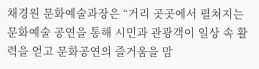채경원 문화예술과장은 “거리 곳곳에서 펼쳐지는 문화예술 공연을 통해 시민과 관광객이 일상 속 활력을 얻고 문화공연의 즐거움을 맘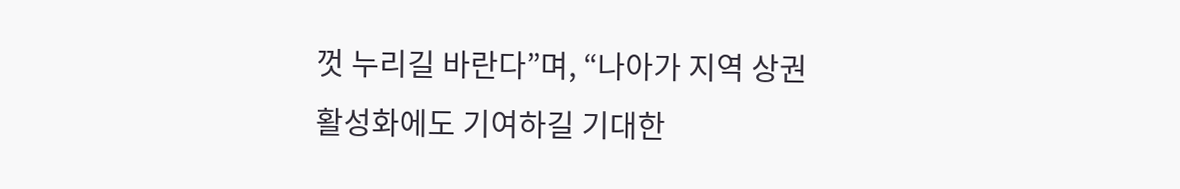껏 누리길 바란다”며, “나아가 지역 상권 활성화에도 기여하길 기대한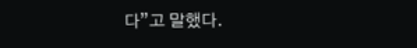다”고 말했다.